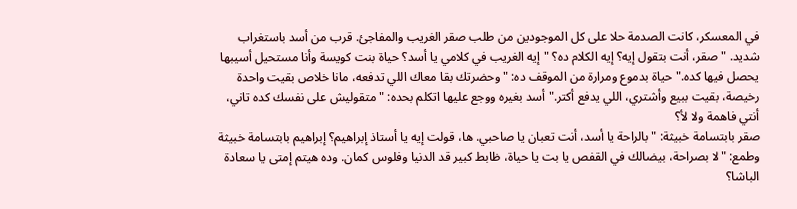في المعسكر، كانت الصدمة حلا على كل الموجودين من طلب صقر الغريب والمفاجئ. قرب من أسد باستغراب شديد. "صقر، أنت بتقول إيه؟ إيه الكلام ده؟ "إيه الغريب في كلامي يا أسد؟ حياة بنت كويسة وأنا مستحيل أسيبها يحصل فيها كده." حياة بدموع ومرارة من الموقف ده: "وحضرتك بقا معاك اللي تدفعه، مانا خلاص بقيت واحدة رخيصة، بقيت ببيع وأشتري، اللي يدفع أكتر." أسد بغيره ووجع عليها اتكلم بحده: "متقوليش على نفسك كده تاني، أنتي فاهمة ولا لأ؟
صقر بابتسامة خبيثة: "بالراحة يا أسد، أنت تعبان يا صاحبي. ها، قولت إيه يا أستاذ إبراهيم؟ إبراهيم بابتسامة خبيثة وطمع: "لا بصراحة، بيضالك في القفص يا بت يا حياة، ظابط كبير قد الدنيا وفلوس كمان. وده هيتم إمتى يا سعادة الباشا؟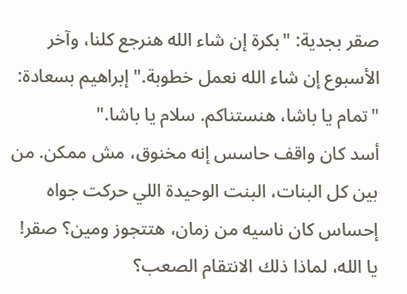صقر بجدية: "بكرة إن شاء الله هنرجع كلنا، وآخر الأسبوع إن شاء الله نعمل خطوبة." إبراهيم بسعادة: "تمام يا باشا، هنستناكم. سلام يا باشا."
أسد كان واقف حاسس إنه مخنوق، مش ممكن. من بين كل البنات، البنت الوحيدة اللي حركت جواه إحساس كان ناسيه من زمان، هتتجوز ومين؟ صقر! يا الله، لماذا ذلك الانتقام الصعب؟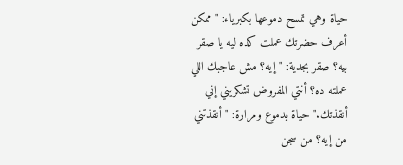حياة وهي تمسح دموعها بكبرياء: "ممكن أعرف حضرتك عملت كده ليه يا صقر بيه؟ صقر بجدية: "إيه؟ مش عاجبك اللي عملته ده؟ أنتي المفروض تشكريني إني أنقذتك." حياة بدموع ومرارة: "أنقذتني من إيه؟ من سجن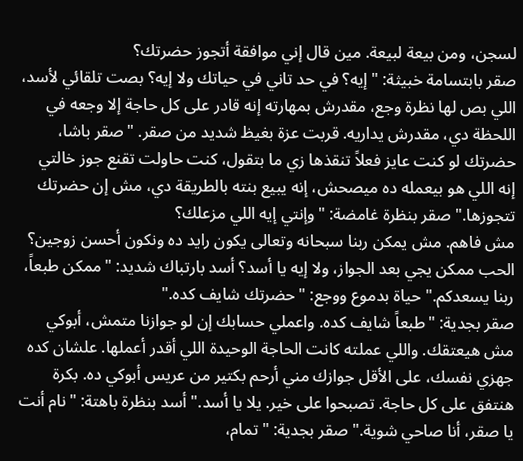لسجن، ومن بيعة لبيعة. مين قال إني موافقة أتجوز حضرتك؟
صقر بابتسامة خبيثة: "إيه؟ في حد تاني في حياتك ولا إيه؟ بصت تلقائي لأسد، اللي بص لها نظرة وجع، مقدرش بمهارته إنه قادر على كل حاجة إلا وجعه في اللحظة دي، مقدرش يداريه. قربت عزة بغيظ شديد من صقر. "صقر باشا، حضرتك لو كنت عايز فعلاً تنقذها زي ما بتقول، كنت حاولت تقنع جوز خالتي إنه اللي هو بيعمله ده ميصحش، إنه يبيع بنته بالطريقة دي، مش إن حضرتك تتجوزها." صقر بنظرة غامضة: "وإنتي إيه اللي مزعلك؟
مش فاهم. مش يمكن ربنا سبحانه وتعالى يكون رايد ده ونكون أحسن زوجين؟ الحب ممكن يجي بعد الجواز، ولا إيه يا أسد؟ أسد بارتباك شديد: "ممكن طبعاً، ربنا يسعدكم." حياة بدموع ووجع: "حضرتك شايف كده."
صقر بجدية: "طبعاً شايف كده. واعملي حسابك إن لو جوازنا متمش، أبوكي مش هيعتقك. واللي عملته كانت الحاجة الوحيدة اللي أقدر أعملها. علشان كده جهزي نفسك، على الأقل جوازك مني أرحم بكتير من عريس أبوكي ده. بكرة هنتفق على كل حاجة. تصبحوا على خير. يلا يا أسد." أسد بنظرة باهتة: "نام أنت يا صقر، أنا صاحي شوية." صقر بجدية: "تمام،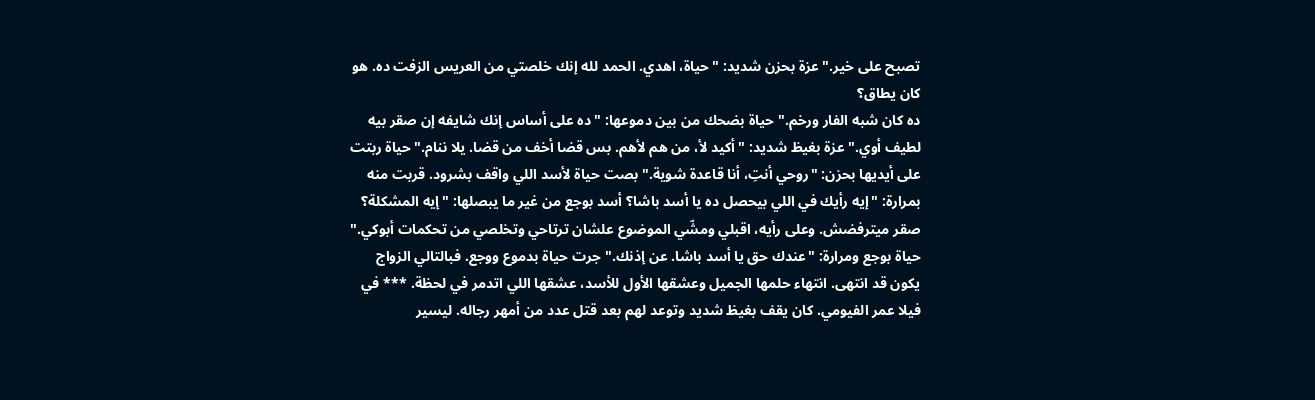تصبح على خير." عزة بحزن شديد: "حياة، اهدي. الحمد لله إنك خلصتي من العريس الزفت ده. هو كان يطاق؟
ده كان شبه الفار ورخم." حياة بضحك من بين دموعها: "ده على أساس إنك شايفه إن صقر بيه لطيف أوي." عزة بغيظ شديد: "أكيد لأ، من هم لأهم. بس قضا أخف من قضا. يلا ننام." حياة ربتت على أيديها بحزن: "روحي أنتِ، أنا قاعدة شوية." بصت حياة لأسد اللي واقف بشرود. قربت منه بمرارة: "إيه رأيك في اللي بيحصل ده يا أسد باشا؟ أسد بوجع من غير ما يبصلها: "إيه المشكلة؟
صقر ميترفضش. وعلى رأيه، اقبلي ومشّي الموضوع علشان ترتاحي وتخلصي من تحكمات أبوكي." حياة بوجع ومرارة: "عندك حق يا أسد باشا. عن إذنك." جرت حياة بدموع ووجع. فبالتالي الزواج يكون قد انتهى. انتهاء حلمها الجميل وعشقها الأول للأسد، عشقها اللي اتدمر في لحظة. *** في فيلا عمر الفيومي. كان يقف بغيظ شديد وتوعد لهم بعد قتل عدد من أمهر رجاله. ليسير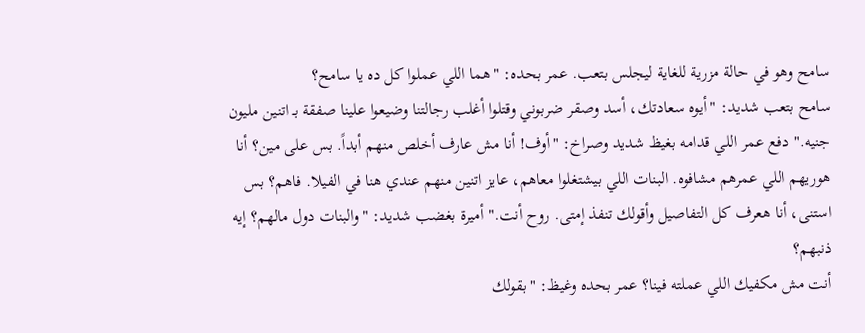سامح وهو في حالة مزرية للغاية ليجلس بتعب. عمر بحده: "هما اللي عملوا كل ده يا سامح؟
سامح بتعب شديد: "أيوه سعادتك، أسد وصقر ضربوني وقتلوا أغلب رجالتنا وضيعوا علينا صفقة بـ اتنين مليون جنيه." دفع عمر اللي قدامه بغيظ شديد وصراخ: "أوف! أنا مش عارف أخلص منهم أبداً. بس على مين؟ أنا هوريهم اللي عمرهم مشافوه. البنات اللي بيشتغلوا معاهم، عايز اتنين منهم عندي هنا في الفيلا. فاهم؟ بس استنى، أنا هعرف كل التفاصيل وأقولك تنفذ إمتى. روح أنت." أميرة بغضب شديد: "والبنات دول مالهم؟ إيه ذنبهم؟
أنت مش مكفيك اللي عملته فينا؟ عمر بحده وغيظ: "بقولك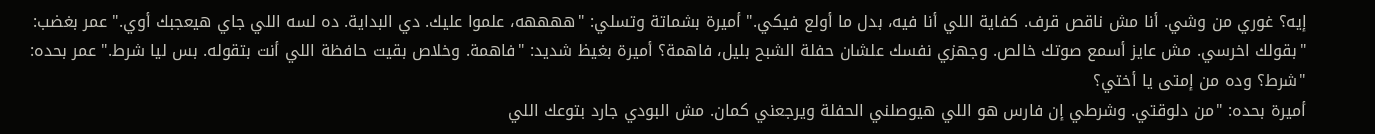إيه؟ غوري من وشي. أنا مش ناقص قرف. كفاية اللي أنا فيه، بدل ما أولع فيكي." أميرة بشماتة وتسلي: "ههههه، علموا عليك. دي البداية. ده لسه اللي جاي هيعجبك أوي." عمر بغضب: "بقولك اخرسي. مش عايز أسمع صوتك خالص. وجهزي نفسك علشان حفلة الشبح بليل، فاهمة؟ أميرة بغيظ شديد: "فاهمة. وخلاص بقيت حافظة اللي أنت بتقوله. بس ليا شرط." عمر بحده: "شرط؟ وده من إمتى يا أختي؟
أميرة بحده: "من دلوقتي. وشرطي إن فارس هو اللي هيوصلني الحفلة ويرجعني كمان. مش البودي جارد بتوعك اللي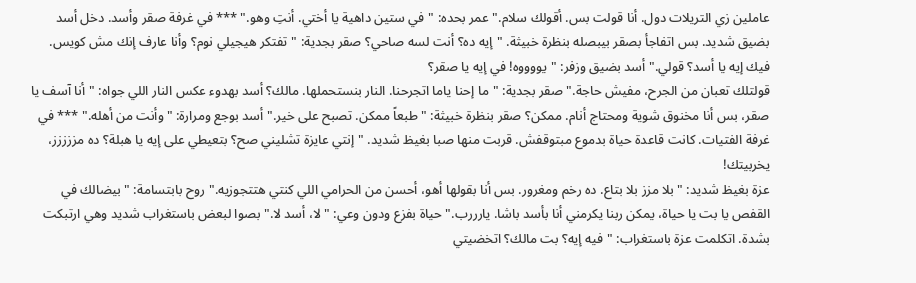عاملين زي التريلات دول. أنا قولت بس. أقولك سلام." عمر بحده: "في ستين داهية يا أختي. أنتِ وهو." *** في غرفة صقر وأسد. دخل أسد بضيق شديد. بس اتفاجأ بصقر بيبصله بنظرة خبيثة. "إيه ده؟ أنت لسه صاحي؟ صقر بجدية: "تفتكر هيجيلي نوم؟ وأنا عارف إنك مش كويس. فيك إيه يا أسد؟ قولي." أسد بضيق وزفر: "يووووه! في إيه يا صقر؟
قولتلك تعبان من الجرح، مفيش حاجة." صقر بجدية: "ما إحنا ياما اتجرحنا. النار بنستحملها. مالك؟ أسد بهدوء عكس النار اللي جواه: "أنا آسف يا صقر، بس أنا مخنوق شوية ومحتاج أنام. ممكن؟ صقر بنظرة خبيثة: "طبعاً ممكن. تصبح على خير." أسد بوجع ومرارة: "وأنت من أهله." *** في غرفة الفتيات. كانت قاعدة حياة بدموع مبتوقفش. قربت منها صبا بغيظ شديد. "إنتي عايزة تشليني صح؟ بتعيطي على إيه يا هبلة؟ ده مززززز، يخربيتك!
عزة بغيظ شديد: "بلا مزز بلا بتاع. ده رخم ومغرور. بس أنا بقولها أهو، أحسن من الحرامي اللي كنتي هتتجوزيه." روح بابتسامة: "بيضالك في القفص يا بت يا حياة، يمكن ربنا يكرمني أنا بأسد باشا. يارررب." حياة بفزع ودون وعي: "لا، أسد لا." بصوا لبعض باستغراب شديد وهي ارتبكت بشدة. اتكلمت عزة باستغراب: "فيه إيه؟ بت مالك؟ اتخضيتي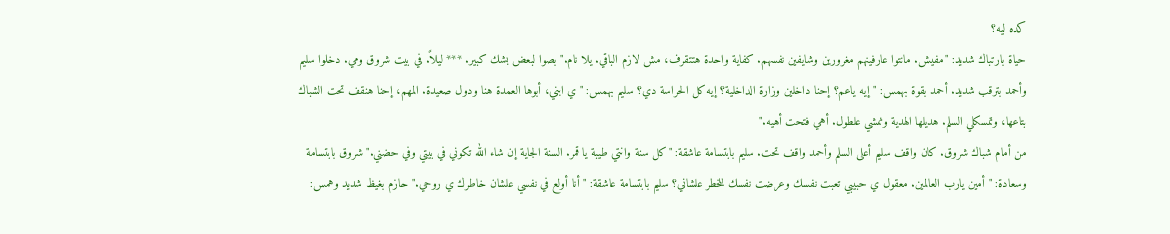كده ليه؟
حياة بارتباك شديد: "مفيش. مانتوا عارفينهم مغرورين وشايفين نفسهم. كفاية واحدة هتتقرف، مش لازم الباقي. يلا نام." بصوا لبعض بشك كبير. *** ليلاً. في بيت شروق ومي. دخلوا سليم وأحمد بترقب شديد. أحمد بقوة بهمس: "إيه ياعم؟ إحنا داخلين وزارة الداخلية؟ إيه كل الحراسة دي؟ سليم بهمس: "ي ابني، أبوها العمدة هنا ودول صعيدة. المهم، إحنا هنقف تحت الشباك بتاعها، وتمسكلي السلم. هديلها الهدية ونمشي علطول. أهي فتحت أهيه."
من أمام شباك شروق. كان واقف سليم أعلى السلم وأحمد واقف تحت. سليم بابتسامة عاشقة: "كل سنة وانتي طيبة يا قمر. السنة الجاية إن شاء الله تكوني في بيتي وفي حضني." شروق بابتسامة وسعادة: "أمين يارب العالمين. معقول ي حبيبي تعبت نفسك وعرضت نفسك للخطر علشاني؟ سليم بابتسامة عاشقة: "أنا أولع في نفسي علشان خاطرك ي روحي." حازم بغيظ شديد وهمس: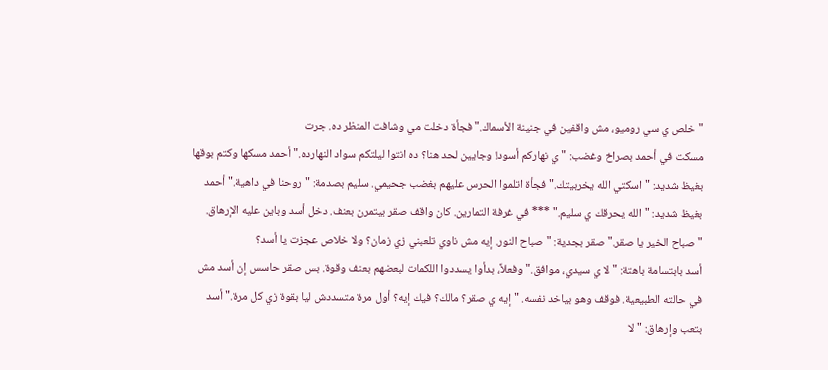"خلص ي سي روميو، مش واقفين في جنينة الأسماك." فجأة دخلت مي وشافت المنظر ده. جرت
مسكت في أحمد بصراخ وغضب: "ي نهاركم أسود! وجايين لحد هنا؟ ده انتوا ليلتكم سواد النهارده." أحمد مسكها وكتم بوقها بغيظ شديد: "اسكتي الله يخربيتك." فجأة اتلموا الحرس عليهم بغضب جحيمي. سليم بصدمة: "روحنا في داهية." أحمد بغيظ شديد: "الله يحرقك ي سليم." *** في غرفة التمارين. كان واقف صقر بيتمرن بعنف. دخل أسد وباين عليه الإرهاق. "صباح الخير يا صقر." صقر بجدية: "صباح النور. إيه مش ناوي تلعبني زي زمان؟ ولا خلاص عجزت يا أسد؟
أسد بابتسامة باهتة: "لا ي سيدي، موافق." وفعلاً، بدأوا يسددوا اللكمات لبعضهم بعنف وقوة. بس صقر حاسس إن أسد مش في حالته الطبيعية. فوقف وهو بياخد نفسه. "إيه ي صقر؟ مالك؟ فيك إيه؟ أول مرة متسددش ليا بقوة زي كل مرة." أسد بتعب وإرهاق: "لا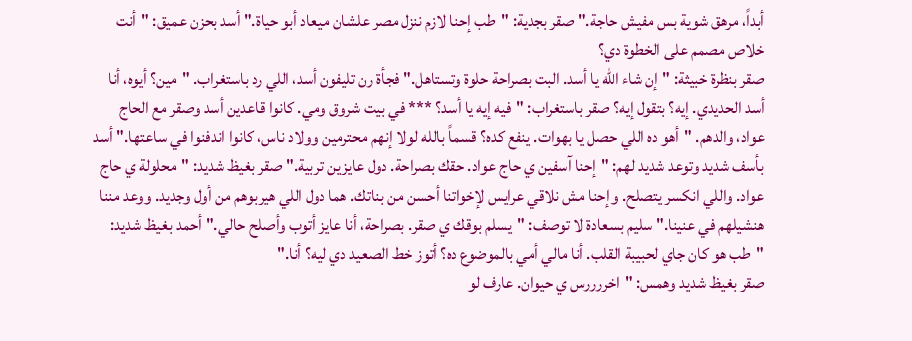أبداً، مرهق شوية بس مفيش حاجة." صقر بجدية: "طب إحنا لازم ننزل مصر علشان ميعاد أبو حياة." أسد بحزن عميق: "أنت خلاص مصمم على الخطوة دي؟
صقر بنظرة خبيثة: "إن شاء الله يا أسد. البت بصراحة حلوة وتستاهل." فجأة رن تليفون أسد، اللي رد باستغراب. "مين؟ أيوه، أنا أسد الحديدي. إيه؟ بتقول إيه؟ صقر باستغراب: "فيه إيه يا أسد؟ *** في بيت شروق ومي. كانوا قاعدين أسد وصقر مع الحاج عواد، والدهم. "أهو ده اللي حصل يا بهوات. ينفع كده؟ قسماً بالله لولا إنهم محترمين وولاد ناس، كانوا اندفنوا في ساعتها." أسد
بأسف شديد وتوعد شديد لهم: "إحنا آسفين ي حاج عواد. حقك بصراحة. دول عايزين تربية." صقر بغيظ شديد: "محلولة ي حاج عواد. واللي انكسر يتصلح. وإحنا مش نلاقي عرايس لإخواتنا أحسن من بناتك. هما دول اللي هيربوهم من أول وجديد. ووعد مننا هنشيلهم في عنينا." سليم بسعادة لا توصف: "يسلم بوقك ي صقر. بصراحة، أنا عايز أتوب وأصلح حالي." أحمد بغيظ شديد: "طب هو كان جاي لحبيبة القلب. أنا مالي أمي بالموضوع ده؟ أتوز خط الصعيد دي ليه؟ أنا."
صقر بغيظ شديد وهمس: "اخررررس ي حيوان. عارف لو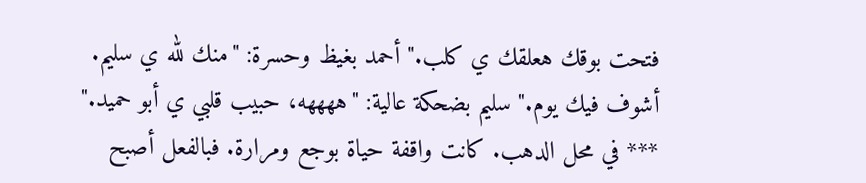فتحت بوقك هعلقك ي كلب." أحمد بغيظ وحسرة: "منك لله ي سليم. أشوف فيك يوم." سليم بضحكة عالية: "ههههه، حبيب قلبي ي أبو حميد." *** في محل الدهب. كانت واقفة حياة بوجع ومرارة. فبالفعل أصبح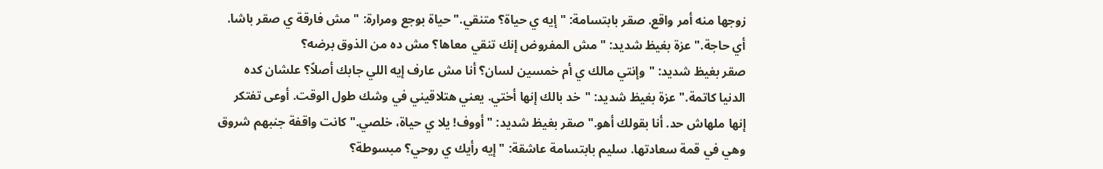زوجها منه أمر واقع. صقر بابتسامة: "إيه ي حياة؟ متنقي." حياة بوجع ومرارة: "مش فارقة ي صقر باشا. أي حاجة." عزة بغيظ شديد: "مش المفروض إنك تنقي معاها؟ مش ده من الذوق برضه؟
صقر بغيظ شديد: "وإنتي مالك ي أم خمسين لسان؟ أنا مش عارف إيه اللي جابك أصلاً؟ علشان كده الدنيا كاتمة." عزة بغيظ شديد: "خد بالك إنها أختي. يعني هتلاقيني في وشك طول الوقت. أوعى تفتكر إنها ملهاش حد. أنا بقولك أهو." صقر بغيظ شديد: "أووف! يلا ي حياة، خلصي." كانت واقفة جنبهم شروق وهي في قمة سعادتها. سليم بابتسامة عاشقة: "إيه رأيك ي روحي؟ مبسوطة؟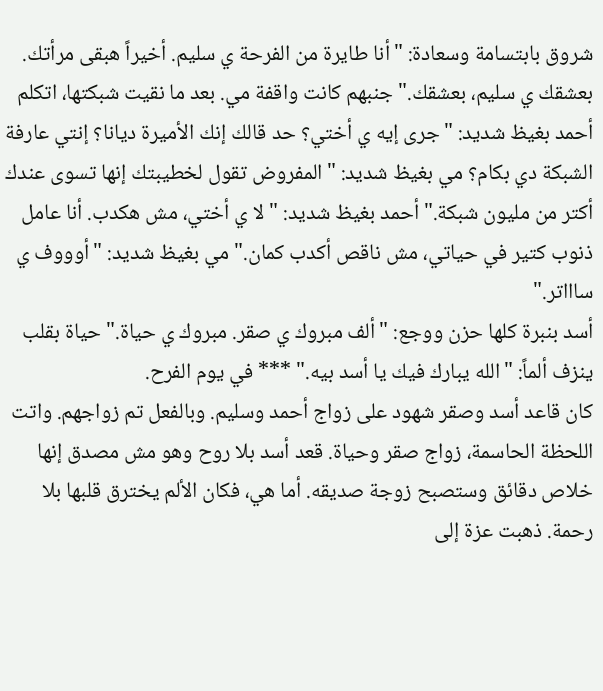شروق بابتسامة وسعادة: "أنا طايرة من الفرحة ي سليم. أخيراً هبقى مرأتك. بعشقك ي سليم، بعشقك." جنبهم كانت واقفة مي. بعد ما نقيت شبكتها، اتكلم أحمد بغيظ شديد: "جرى إيه ي أختي؟ حد قالك إنك الأميرة ديانا؟ إنتي عارفة الشبكة دي بكام؟ مي بغيظ شديد: "المفروض تقول لخطيبتك إنها تسوى عندك أكتر من مليون شبكة." أحمد بغيظ شديد: "لا ي أختي، مش هكدب. أنا عامل ذنوب كتير في حياتي، مش ناقص أكدب كمان." مي بغيظ شديد: "أوووف ي ساااتر."
أسد بنبرة كلها حزن ووجع: "ألف مبروك ي صقر. مبروك ي حياة." حياة بقلب ينزف ألماً: "الله يبارك فيك يا أسد بيه." *** في يوم الفرح.
كان قاعد أسد وصقر شهود على زواج أحمد وسليم. وبالفعل تم زواجهم. واتت اللحظة الحاسمة، زواج صقر وحياة. قعد أسد بلا روح وهو مش مصدق إنها خلاص دقائق وستصبح زوجة صديقه. أما هي، فكان الألم يخترق قلبها بلا رحمة. ذهبت عزة إلى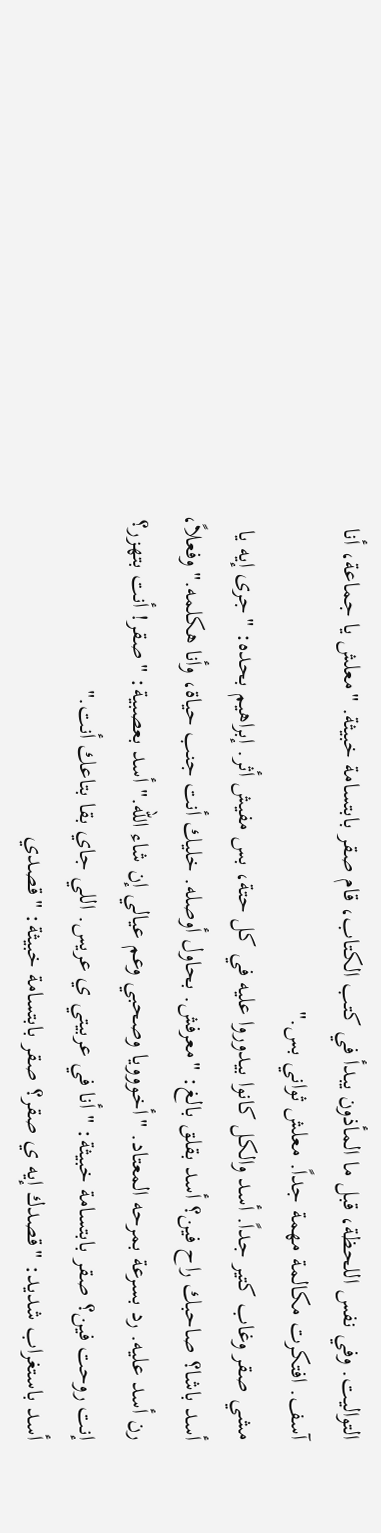التواليت. وفي نفس اللحظة، قبل ما المأذون يبدأ في كتب الكتاب، قام صقر بابتسامة خبيثة. "معلش يا جماعة، أنا آسف. افتكرت مكالمة مهمة جداً. معلش ثواني بس."
مشي صقر وغاب كتير جداً. أسد والكل كانوا بيدوروا عليه في كل حتة، بس مفيش أثر. إبراهيم بحده: "جرى إيه يا أسد باشا؟ صاحبك راح فين؟ أسد بقلق بالغ: "معرفش. بحاول أوصله. خليك أنت جنب حياة، وأنا هكلمه." وفعلاً، رن أسد عليه. رد بسرعة بمرحه المعتاد. "أخووويا وصحبي وعم عيالي إن شاء الله." أسد بعصبية: "صقر! أنت بتهزر؟ إنت روحت فين؟ صقر بابتسامة خبيثة: "أنا في عربيتي ي عريس. اللي جاي بقا بتاعك أنت."
أسد باستغراب شديد: "قصدك إيه ي صقر؟ صقر بابتسامة خبيثة: "قصدي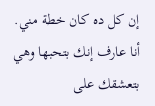إن كل ده كان خطة مني. أنا عارف إنك بتحبها وهي بتعشقك على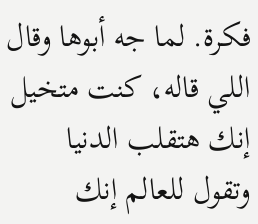فكرة. لما جه أبوها وقال اللي قاله، كنت متخيل إنك هتقلب الدنيا وتقول للعالم إنك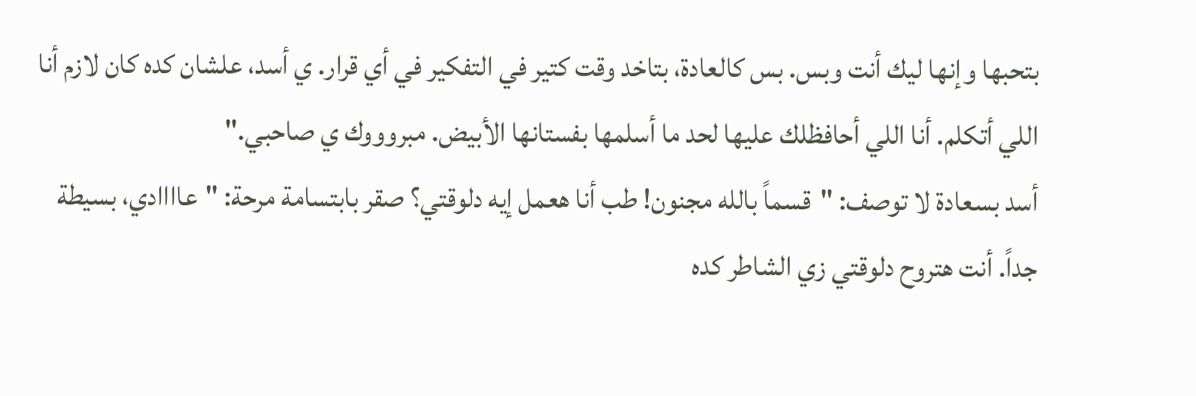بتحبها وإنها ليك أنت وبس. بس كالعادة، بتاخد وقت كتير في التفكير في أي قرار. ي أسد، علشان كده كان لازم أنا اللي أتكلم. أنا اللي أحافظلك عليها لحد ما أسلمها بفستانها الأبيض. مبروووك ي صاحبي."
أسد بسعادة لا توصف: "قسماً بالله مجنون! طب أنا هعمل إيه دلوقتي؟ صقر بابتسامة مرحة: "عاااادي، بسيطة جداً. أنت هتروح دلوقتي زي الشاطر كده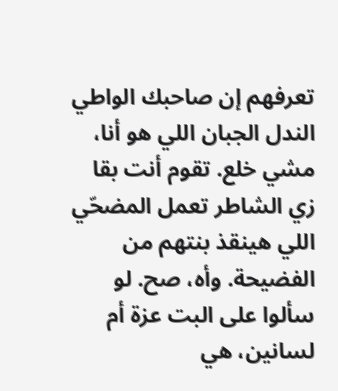تعرفهم إن صاحبك الواطي الندل الجبان اللي هو أنا، مشي خلع. تقوم أنت بقا زي الشاطر تعمل المضحّي اللي هينقذ بنتهم من الفضيحة. وأه، صح. لو سألوا على البت عزة أم لسانين، هي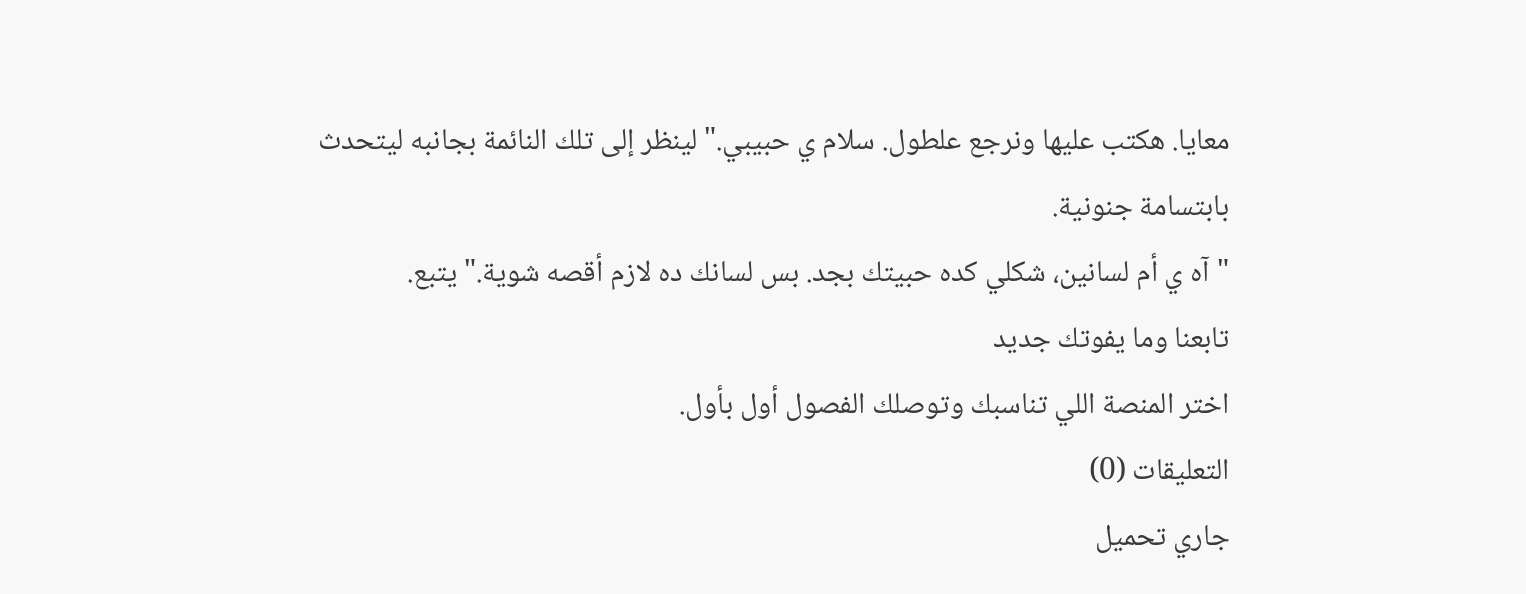معايا. هكتب عليها ونرجع علطول. سلام ي حبيبي." لينظر إلى تلك النائمة بجانبه ليتحدث بابتسامة جنونية.
"آه ي أم لسانين، شكلي كده حبيتك بجد. بس لسانك ده لازم أقصه شوية." يتبع.
تابعنا وما يفوتك جديد
اختر المنصة اللي تناسبك وتوصلك الفصول أول بأول.
التعليقات (0)
جاري تحميل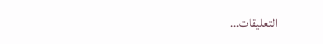التعليقات...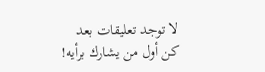لا توجد تعليقات بعد
كن أول من يشارك برأيه!